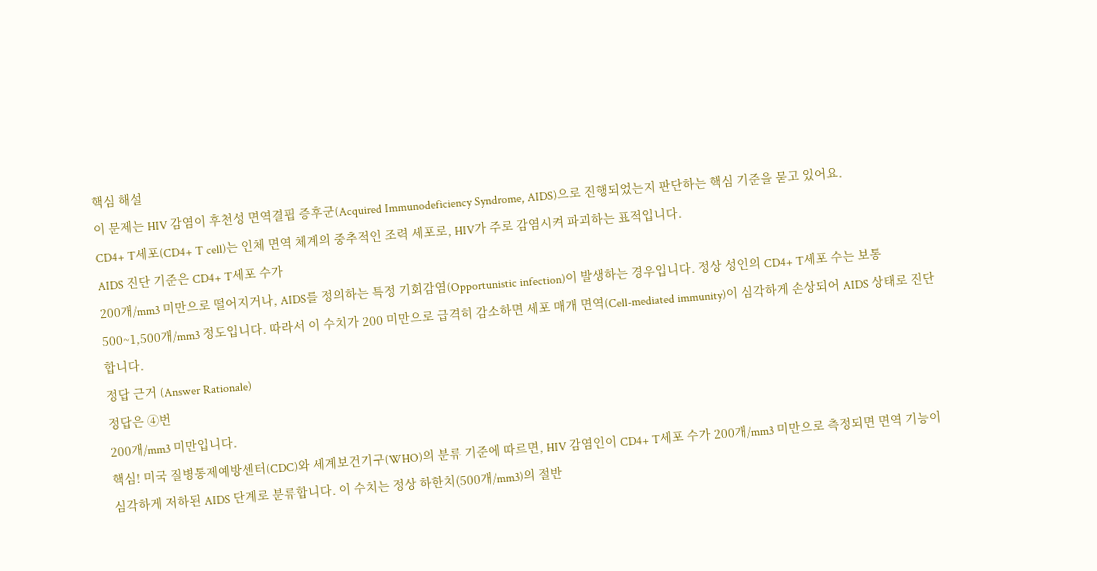핵심 해설
이 문제는 HIV 감염이 후천성 면역결핍 증후군(Acquired Immunodeficiency Syndrome, AIDS)으로 진행되었는지 판단하는 핵심 기준을 묻고 있어요.
CD4+ T세포(CD4+ T cell)는 인체 면역 체계의 중추적인 조력 세포로, HIV가 주로 감염시켜 파괴하는 표적입니다.
AIDS 진단 기준은 CD4+ T세포 수가
200개/mm3 미만으로 떨어지거나, AIDS를 정의하는 특정 기회감염(Opportunistic infection)이 발생하는 경우입니다. 정상 성인의 CD4+ T세포 수는 보통
500~1,500개/mm3 정도입니다. 따라서 이 수치가 200 미만으로 급격히 감소하면 세포 매개 면역(Cell-mediated immunity)이 심각하게 손상되어 AIDS 상태로 진단합니다.
정답 근거 (Answer Rationale)
정답은 ④번
200개/mm3 미만입니다.
핵심! 미국 질병통제예방센터(CDC)와 세계보건기구(WHO)의 분류 기준에 따르면, HIV 감염인이 CD4+ T세포 수가 200개/mm3 미만으로 측정되면 면역 기능이 심각하게 저하된 AIDS 단계로 분류합니다. 이 수치는 정상 하한치(500개/mm3)의 절반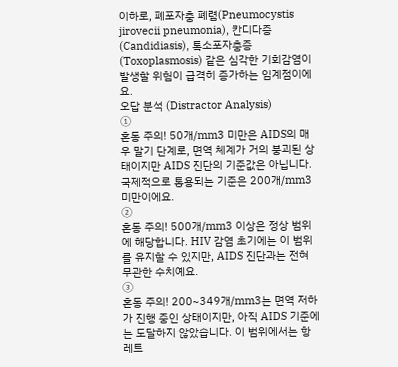이하로, 폐포자충 폐렴(Pneumocystis jirovecii pneumonia), 칸디다증(Candidiasis), 톡소포자충증(Toxoplasmosis) 같은 심각한 기회감염이 발생할 위험이 급격히 증가하는 임계점이에요.
오답 분석 (Distractor Analysis)
①
혼동 주의! 50개/mm3 미만은 AIDS의 매우 말기 단계로, 면역 체계가 거의 붕괴된 상태이지만 AIDS 진단의 기준값은 아닙니다. 국제적으로 통용되는 기준은 200개/mm3 미만이에요.
②
혼동 주의! 500개/mm3 이상은 정상 범위에 해당합니다. HIV 감염 초기에는 이 범위를 유지할 수 있지만, AIDS 진단과는 전혀 무관한 수치예요.
③
혼동 주의! 200~349개/mm3는 면역 저하가 진행 중인 상태이지만, 아직 AIDS 기준에는 도달하지 않았습니다. 이 범위에서는 항레트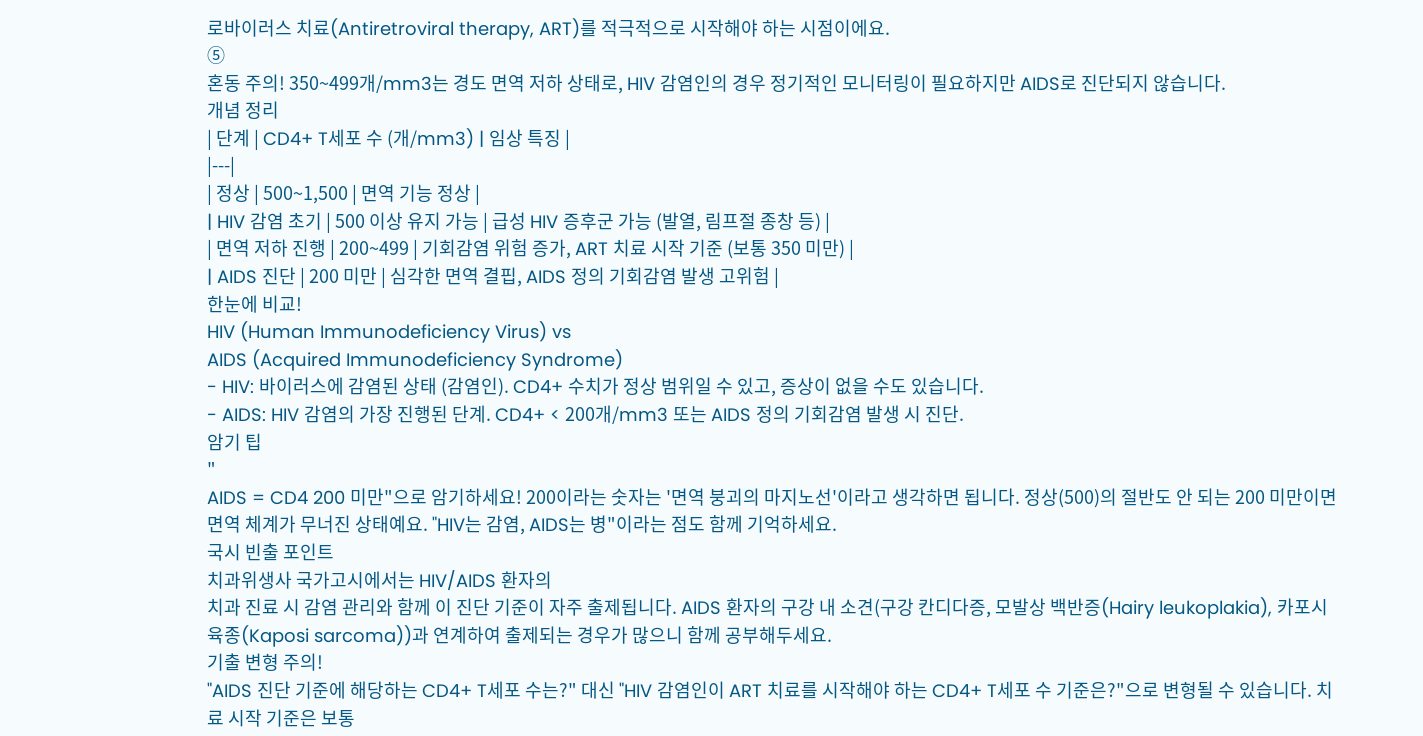로바이러스 치료(Antiretroviral therapy, ART)를 적극적으로 시작해야 하는 시점이에요.
⑤
혼동 주의! 350~499개/mm3는 경도 면역 저하 상태로, HIV 감염인의 경우 정기적인 모니터링이 필요하지만 AIDS로 진단되지 않습니다.
개념 정리
| 단계 | CD4+ T세포 수 (개/mm3) | 임상 특징 |
|---|
| 정상 | 500~1,500 | 면역 기능 정상 |
| HIV 감염 초기 | 500 이상 유지 가능 | 급성 HIV 증후군 가능 (발열, 림프절 종창 등) |
| 면역 저하 진행 | 200~499 | 기회감염 위험 증가, ART 치료 시작 기준 (보통 350 미만) |
| AIDS 진단 | 200 미만 | 심각한 면역 결핍, AIDS 정의 기회감염 발생 고위험 |
한눈에 비교!
HIV (Human Immunodeficiency Virus) vs
AIDS (Acquired Immunodeficiency Syndrome)
- HIV: 바이러스에 감염된 상태 (감염인). CD4+ 수치가 정상 범위일 수 있고, 증상이 없을 수도 있습니다.
- AIDS: HIV 감염의 가장 진행된 단계. CD4+ < 200개/mm3 또는 AIDS 정의 기회감염 발생 시 진단.
암기 팁
"
AIDS = CD4 200 미만"으로 암기하세요! 200이라는 숫자는 '면역 붕괴의 마지노선'이라고 생각하면 됩니다. 정상(500)의 절반도 안 되는 200 미만이면 면역 체계가 무너진 상태예요. "HIV는 감염, AIDS는 병"이라는 점도 함께 기억하세요.
국시 빈출 포인트
치과위생사 국가고시에서는 HIV/AIDS 환자의
치과 진료 시 감염 관리와 함께 이 진단 기준이 자주 출제됩니다. AIDS 환자의 구강 내 소견(구강 칸디다증, 모발상 백반증(Hairy leukoplakia), 카포시 육종(Kaposi sarcoma))과 연계하여 출제되는 경우가 많으니 함께 공부해두세요.
기출 변형 주의!
"AIDS 진단 기준에 해당하는 CD4+ T세포 수는?" 대신 "HIV 감염인이 ART 치료를 시작해야 하는 CD4+ T세포 수 기준은?"으로 변형될 수 있습니다. 치료 시작 기준은 보통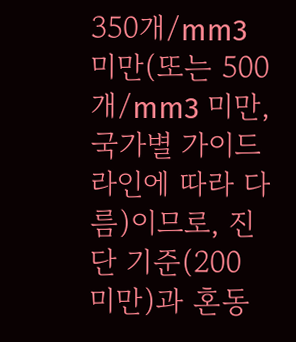350개/mm3 미만(또는 500개/mm3 미만, 국가별 가이드라인에 따라 다름)이므로, 진단 기준(200 미만)과 혼동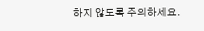하지 않도록 주의하세요.